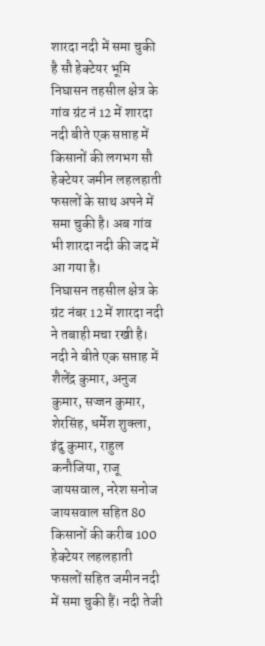शारदा नदी में समा चुकी है सौ हेक्टेयर भूमि
निघासन तहसील क्षेत्र के गांव ग्रंट नं 12 में शारदा नदी बीते एक सप्ताह में किसानों की लगभग सौ हेक्टेयर जमीन लहलहाती फसलों के साथ अपने में समा चुकी है। अब गांव भी शारदा नदी की जद में आ गया है।
निघासन तहसील क्षेत्र के ग्रंट नंबर 12 में शारदा नदी ने तबाही मचा रखी है। नदी ने बीते एक सप्ताह में शैलेंद्र कुमार, अनुज कुमार, सज्जन कुमार, शेरसिंह, धर्मेश शुक्ला, इंदु कुमार, राहुल कनौजिया, राजू जायसवाल, नरेश सनोज जायसवाल सहित 80 किसानों की करीब 100 हेक्टेयर लहलहाती फसलों सहित जमीन नदी में समा चुकी हैं। नदी तेजी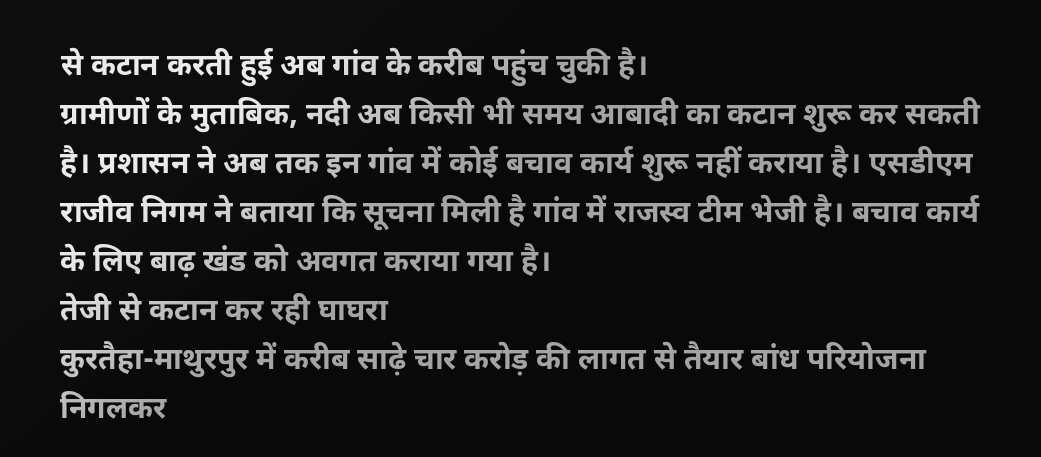से कटान करती हुई अब गांव के करीब पहुंच चुकी है।
ग्रामीणों के मुताबिक, नदी अब किसी भी समय आबादी का कटान शुरू कर सकती है। प्रशासन ने अब तक इन गांव में कोई बचाव कार्य शुरू नहीं कराया है। एसडीएम राजीव निगम ने बताया कि सूचना मिली है गांव में राजस्व टीम भेजी है। बचाव कार्य के लिए बाढ़ खंड को अवगत कराया गया है।
तेजी से कटान कर रही घाघरा
कुरतैहा-माथुरपुर में करीब साढ़े चार करोड़ की लागत से तैयार बांध परियोजना निगलकर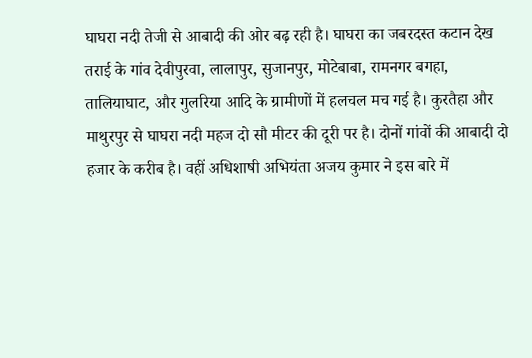घाघरा नदी तेजी से आबादी की ओर बढ़ रही है। घाघरा का जबरदस्त कटान देख तराई के गांव देवीपुरवा, लालापुर, सुजानपुर, मोटेबाबा, रामनगर बगहा, तालियाघाट, और गुलरिया आदि के ग्रामीणों में हलचल मच गई है। कुरतैहा और माथुरपुर से घाघरा नदी महज दो सौ मीटर की दूरी पर है। दोनों गांवों की आबादी दो हजार के करीब है। वहीं अधिशाषी अभियंता अजय कुमार ने इस बारे में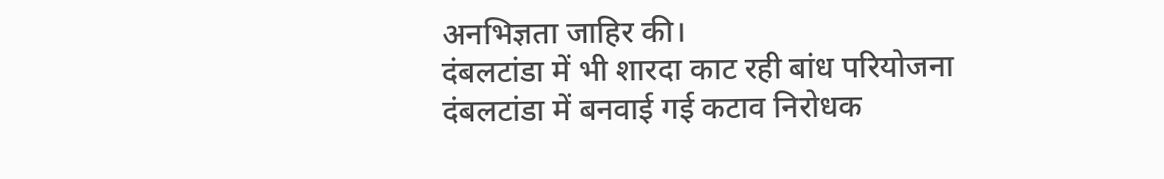अनभिज्ञता जाहिर की।
दंबलटांडा में भी शारदा काट रही बांध परियोजना
दंबलटांडा में बनवाई गई कटाव निरोधक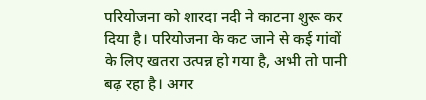परियोजना को शारदा नदी ने काटना शुरू कर दिया है। परियोजना के कट जाने से कई गांवों के लिए खतरा उत्पन्न हो गया है, अभी तो पानी बढ़ रहा है। अगर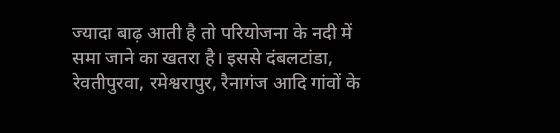ज्यादा बाढ़ आती है तो परियोजना के नदी में समा जाने का खतरा है। इससे दंबलटांडा, रेवतीपुरवा, रमेश्वरापुर, रैनागंज आदि गांवों के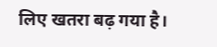लिए खतरा बढ़ गया है।